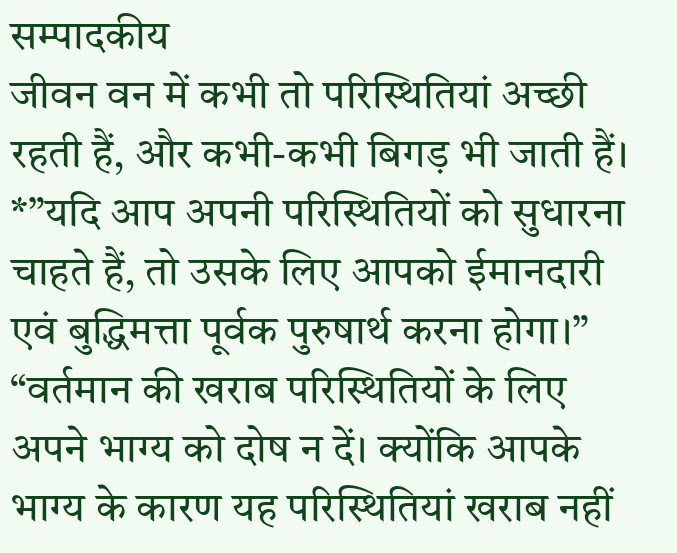सम्पादकीय
जीवन वन में कभी तो परिस्थितियां अच्छी रहती हैं, और कभी-कभी बिगड़ भी जाती हैं। *”यदि आप अपनी परिस्थितियों को सुधारना चाहते हैं, तो उसके लिए आपको ईमानदारी एवं बुद्धिमत्ता पूर्वक पुरुषार्थ करना होगा।” “वर्तमान की खराब परिस्थितियों के लिए अपने भाग्य को दोष न दें। क्योंकि आपके भाग्य के कारण यह परिस्थितियां खराब नहीं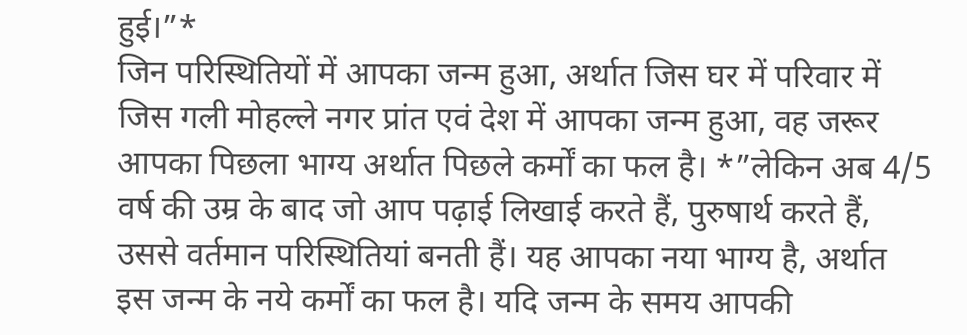हुई।”*
जिन परिस्थितियों में आपका जन्म हुआ, अर्थात जिस घर में परिवार में जिस गली मोहल्ले नगर प्रांत एवं देश में आपका जन्म हुआ, वह जरूर आपका पिछला भाग्य अर्थात पिछले कर्मों का फल है। *”लेकिन अब 4/5 वर्ष की उम्र के बाद जो आप पढ़ाई लिखाई करते हैं, पुरुषार्थ करते हैं, उससे वर्तमान परिस्थितियां बनती हैं। यह आपका नया भाग्य है, अर्थात इस जन्म के नये कर्मों का फल है। यदि जन्म के समय आपकी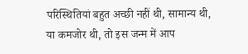परिस्थितियां बहुत अच्छी नहीं थी, सामान्य थी, या कमजोर थी, तो इस जन्म में आप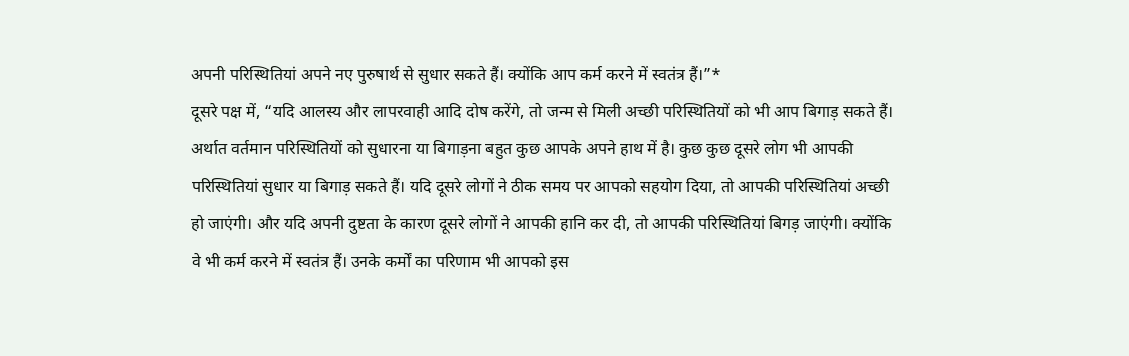अपनी परिस्थितियां अपने नए पुरुषार्थ से सुधार सकते हैं। क्योंकि आप कर्म करने में स्वतंत्र हैं।”*
दूसरे पक्ष में, “यदि आलस्य और लापरवाही आदि दोष करेंगे, तो जन्म से मिली अच्छी परिस्थितियों को भी आप बिगाड़ सकते हैं। अर्थात वर्तमान परिस्थितियों को सुधारना या बिगाड़ना बहुत कुछ आपके अपने हाथ में है। कुछ कुछ दूसरे लोग भी आपकी परिस्थितियां सुधार या बिगाड़ सकते हैं। यदि दूसरे लोगों ने ठीक समय पर आपको सहयोग दिया, तो आपकी परिस्थितियां अच्छी हो जाएंगी। और यदि अपनी दुष्टता के कारण दूसरे लोगों ने आपकी हानि कर दी, तो आपकी परिस्थितियां बिगड़ जाएंगी। क्योंकि वे भी कर्म करने में स्वतंत्र हैं। उनके कर्मों का परिणाम भी आपको इस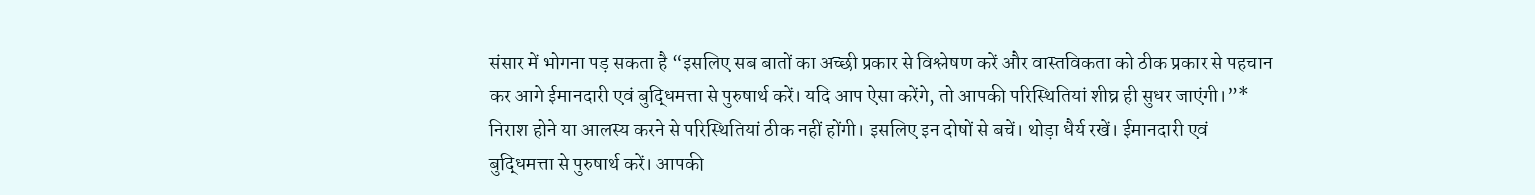संसार में भोगना पड़ सकता है “इसलिए सब बातों का अच्छी प्रकार से विश्लेषण करें और वास्तविकता को ठीक प्रकार से पहचान कर आगे ईमानदारी एवं बुद्धिमत्ता से पुरुषार्थ करें। यदि आप ऐसा करेंगे, तो आपकी परिस्थितियां शीघ्र ही सुधर जाएंगी।”*
निराश होने या आलस्य करने से परिस्थितियां ठीक नहीं होंगी। इसलिए इन दोषों से बचें। थोड़ा धैर्य रखें। ईमानदारी एवं बुद्धिमत्ता से पुरुषार्थ करें। आपकी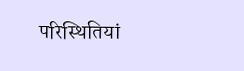परिस्थितियां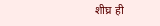शीघ्र ही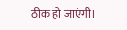ठीक हो जाएंगी।